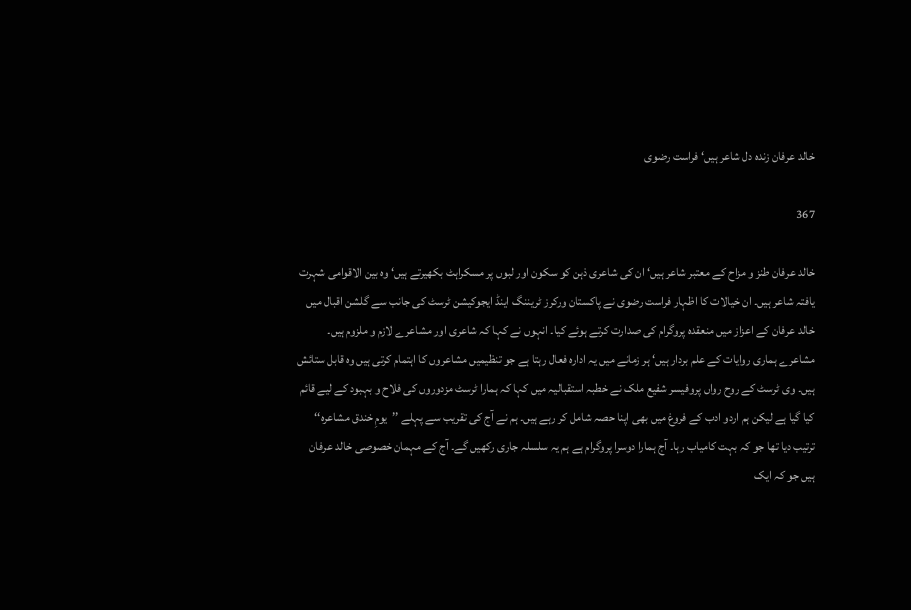خالد عرفان زندہ دل شاعر ہیں‘ فراست رضوی

367

خالد عرفان طنز و مزاح کے معتبر شاعر ہیں‘ ان کی شاعری ذہن کو سکون اور لبوں پر مسکراہٹ بکھیرتے ہیں‘ وہ بین الاقوامی شہرت یافتہ شاعر ہیں۔ ان خیالات کا اظہار فراست رضوی نے پاکستان ورکرز ٹریننگ اینڈ ایجوکیشن ٹرسٹ کی جانب سے گلشن اقبال میں خالد عرفان کے اعزاز میں منعقدہ پروگرام کی صدارت کرتے ہوئے کیا۔ انہوں نے کہا کہ شاعری اور مشاعرے لازم و ملزوم ہیں۔ مشاعرے ہماری روایات کے علم بردار ہیں‘ ہر زمانے میں یہ ادارہ فعال رہتا ہے جو تنظیمیں مشاعروں کا اہتمام کرتی ہیں وہ قابل ستائش ہیں۔ وی ٹرسٹ کے روح رواں پروفیسر شفیع ملک نے خطبہ استقبالیہ میں کہا کہ ہمارا ٹرسٹ مزدوروں کی فلاح و بہبود کے لیے قائم کیا گیا ہے لیکن ہم اردو ادب کے فروغ میں بھی اپنا حصہ شامل کر رہے ہیں۔ ہم نے آج کی تقریب سے پہلے ’’یومِ خندق مشاعرہ‘‘ ترتیب دیا تھا جو کہ بہت کامیاب رہا۔ آج ہمارا دوسرا پروگرام ہے ہم یہ سلسلہ جاری رکھیں گے۔ آج کے مہمان خصوصی خالد عرفان ہیں جو کہ ایک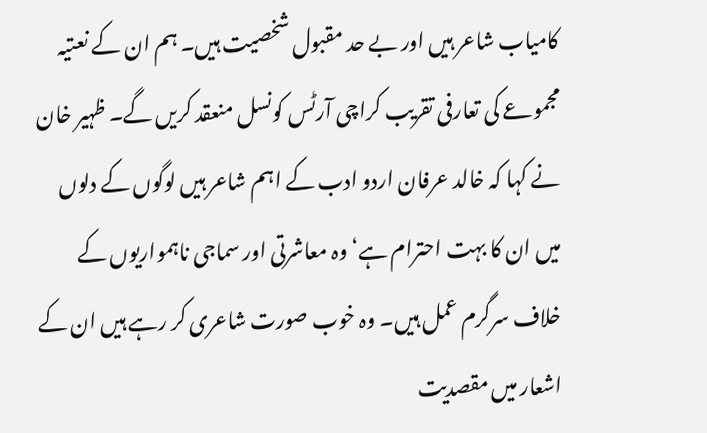کامیاب شاعر ہیں اور بے حد مقبول شخصیت ہیں۔ ہم ان کے نعتیہ مجموعے کی تعارفی تقریب کراچی آرٹس کونسل منعقد کریں گے۔ ظہیر خان نے کہا کہ خالد عرفان اردو ادب کے اہم شاعر ہیں لوگوں کے دلوں میں ان کا بہت احترام ہے‘ وہ معاشرتی اور سماجی ناہمواریوں کے خلاف سرگرم عمل ہیں۔ وہ خوب صورت شاعری کر رہے ہیں ان کے اشعار میں مقصدیت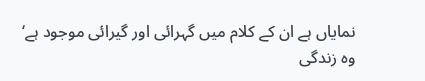نمایاں ہے ان کے کلام میں گہرائی اور گیرائی موجود ہے‘ وہ زندگی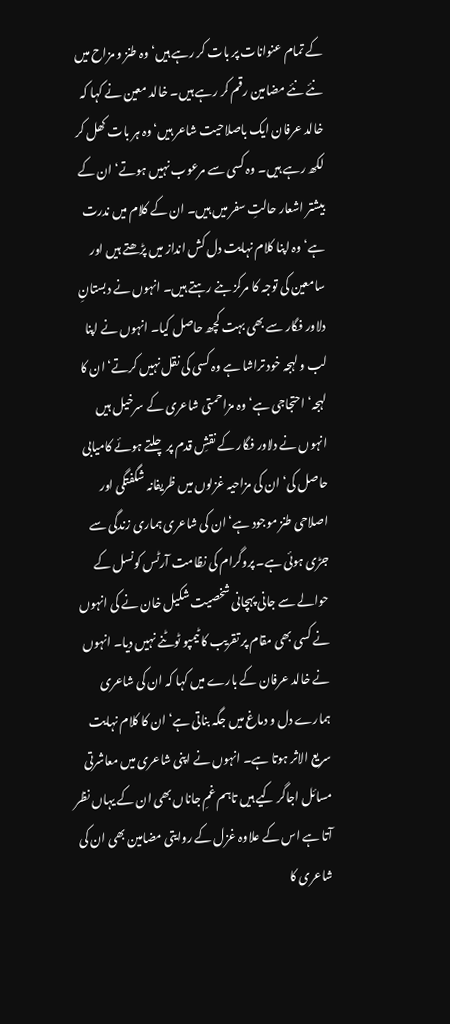کے تمام عنوانات پر بات کر رہے ہیں‘ وہ طنز و مزاح میں نئے نئے مضامین رقم کر رہے ہیں۔ خالد معین نے کہا کہ خالد عرفان ایک باصلاحیت شاعر ہیں‘ وہ ہر بات کھل کر لکھ رہے ہیں۔ وہ کسی سے مرعوب نہیں ہوتے‘ ان کے بیشتر اشعار حالتِ سفر میں ہیں۔ ان کے کلام میں ندرت ہے‘ وہ اپنا کلام نہایت دل کش انداز میں پڑھتے ہیں اور سامعین کی توجہ کا مرکز بنے رہتے ہیں۔ انہوں نے دبستانِ دلاور فگار سے بھی بہت کچھ حاصل کیا۔ انہوں نے اپنا لب و لہجہ خود تراشا ہے وہ کسی کی نقل نہیں کرتے‘ ان کا لہجہ‘ احتجاجی ہے‘ وہ مزاحمتی شاعری کے سرخیل ہیں انہوں نے دلاور فگار کے نقشِ قدم پر چلتے ہوئے کامیابی حاصل کی‘ ان کی مزاحیہ غزلوں میں ظریفانہ شگفتگی اور اصلاحی طنز موجود ہے‘ ان کی شاعری ہماری زندگی سے جڑی ہوئی ہے۔ پروگرام کی نظامت آرٹس کونسل کے حوالے سے جانی پہچانی شخصیت شکیل خان نے کی انہوں نے کسی بھی مقام پر تقریب کا ٹیمپو ٹوٹنے نہیں دیا۔ انہوں نے خالد عرفان کے بارے میں کہا کہ ان کی شاعری ہمارے دل و دماغ میں جگہ بناتی ہے‘ ان کا کلام نہایت سریع الاثر ہوتا ہے۔ انہوں نے اپنی شاعری میں معاشرتی مسائل اجاگر کیے ہیں تاہم غمِ جاناں بھی ان کے یہاں نظر آتا ہے اس کے علاوہ غزل کے روایتی مضامین بھی ان کی شاعری کا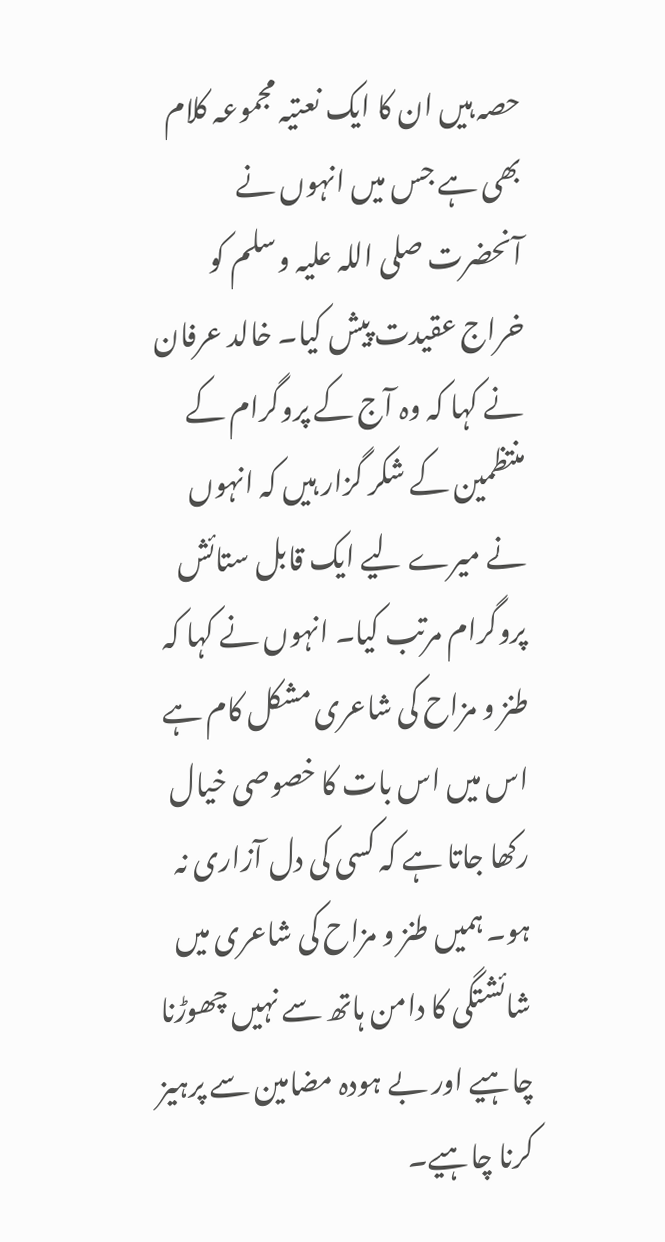حصہ ہیں ان کا ایک نعتیہ مجموعہ کلام بھی ہے جس میں انہوں نے آنحضرت صلی اللہ علیہ وسلم کو خراج عقیدت پیش کیا۔ خالد عرفان نے کہا کہ وہ آج کے پروگرام کے منتظمین کے شکر گزار ہیں کہ انہوں نے میرے لیے ایک قابل ستائش پروگرام مرتب کیا۔ انہوں نے کہا کہ طنز و مزاح کی شاعری مشکل کام ہے اس میں اس بات کا خصوصی خیال رکھا جاتا ہے کہ کسی کی دل آزاری نہ ہو۔ ہمیں طنز و مزاح کی شاعری میں شائشتگی کا دامن ہاتھ سے نہیں چھوڑنا چاہیے اور بے ہودہ مضامین سے پرہیز کرنا چاہیے۔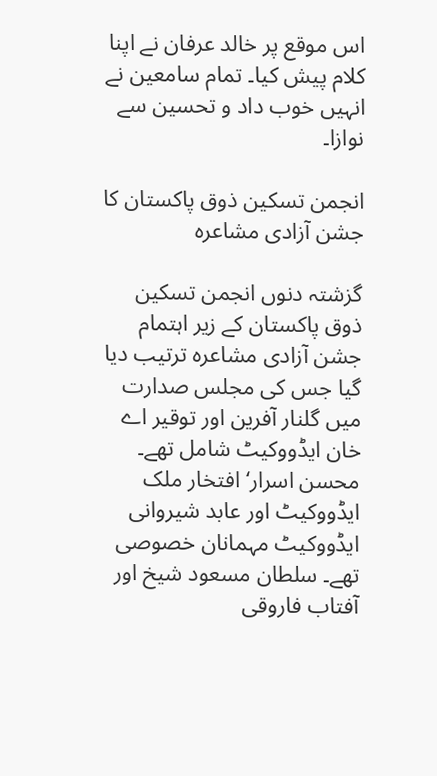اس موقع پر خالد عرفان نے اپنا کلام پیش کیا۔ تمام سامعین نے انہیں خوب داد و تحسین سے نوازا۔

انجمن تسکین ذوق پاکستان کا جشن آزادی مشاعرہ

گزشتہ دنوں انجمن تسکین ذوق پاکستان کے زیر اہتمام جشن آزادی مشاعرہ ترتیب دیا گیا جس کی مجلس صدارت میں گلنار آفرین اور توقیر اے خان ایڈووکیٹ شامل تھے۔ محسن اسرار‘ افتخار ملک ایڈووکیٹ اور عابد شیروانی ایڈووکیٹ مہمانان خصوصی تھے۔ سلطان مسعود شیخ اور آفتاب فاروقی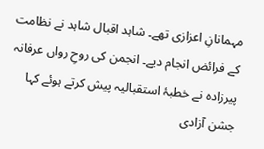مہمانانِ اعزازی تھے۔ شاہد اقبال شاہد نے نظامت کے فرائض انجام دیے۔ انجمن کی روحِ رواں عرفانہ پیرزادہ نے خطبۂ استقبالیہ پیش کرتے ہوئے کہا جشن آزادی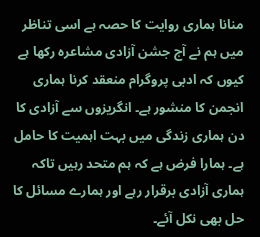منانا ہماری روایت کا حصہ ہے اسی تناظر میں ہم نے آج جشن آزادی مشاعرہ رکھا ہے کیوں کہ ادبی پروگرام منعقد کرنا ہماری انجمن کا منشور ہے۔ انگریزوں سے آزادی کا دن ہماری زندگی میں بہت اہمیت کا حامل ہے۔ ہمارا فرض ہے کہ ہم متحد رہیں تاکہ ہماری آزادی برقرار رہے اور ہمارے مسائل کا حل بھی نکل آئے۔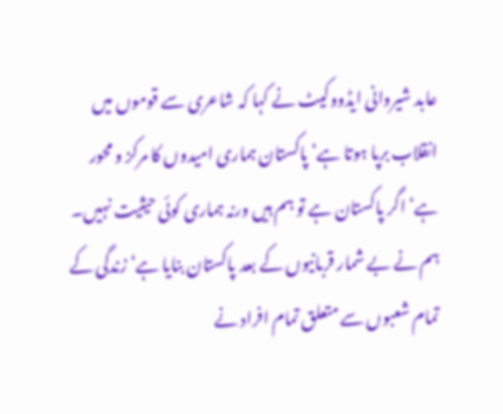عابد شیروانی ایڈووکیٹ نے کہا کہ شاعری سے قوموں میں انقلاب برپا ہوتا ہے‘ پاکستان ہماری امیدوں کا مرکز و محور ہے‘ اگر پاکستان ہے تو ہم ہیں ورنہ ہماری کوئی حیثیت نہیں۔ ہم نے بے شمار قربانیوں کے بعد پاکستان بنایا ہے‘ زندگی کے تمام شعبوں سے متعلق تمام افراد نے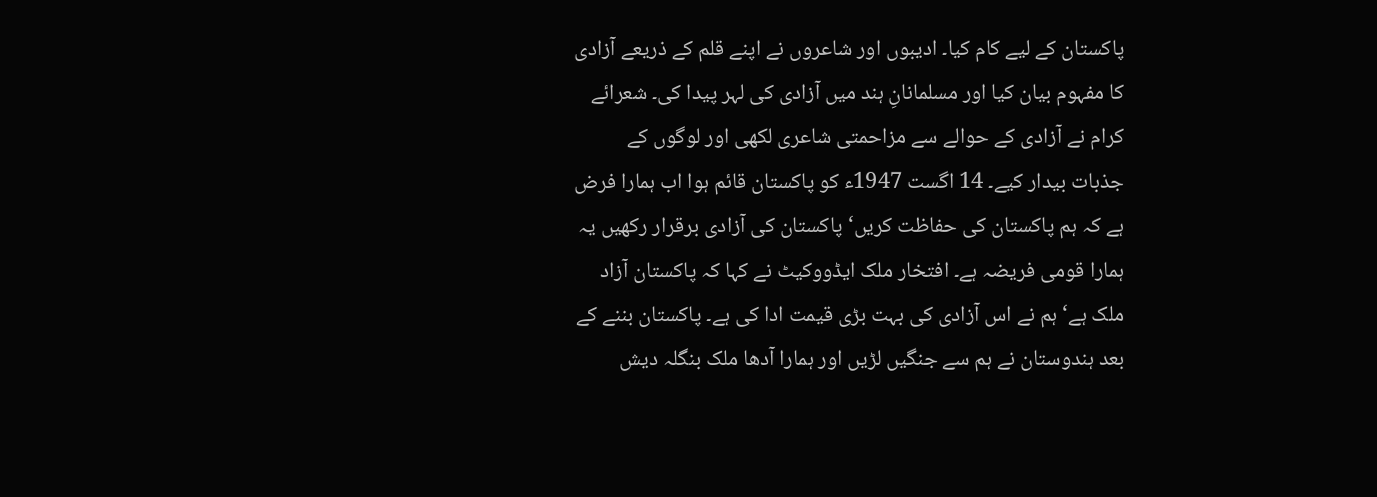پاکستان کے لیے کام کیا۔ ادیبوں اور شاعروں نے اپنے قلم کے ذریعے آزادی کا مفہوم بیان کیا اور مسلمانانِ ہند میں آزادی کی لہر پیدا کی۔ شعرائے کرام نے آزادی کے حوالے سے مزاحمتی شاعری لکھی اور لوگوں کے جذبات بیدار کیے۔ 14 اگست 1947ء کو پاکستان قائم ہوا اب ہمارا فرض ہے کہ ہم پاکستان کی حفاظت کریں‘ پاکستان کی آزادی برقرار رکھیں یہ ہمارا قومی فریضہ ہے۔ افتخار ملک ایڈووکیٹ نے کہا کہ پاکستان آزاد ملک ہے‘ ہم نے اس آزادی کی بہت بڑی قیمت ادا کی ہے۔ پاکستان بننے کے بعد ہندوستان نے ہم سے جنگیں لڑیں اور ہمارا آدھا ملک بنگلہ دیش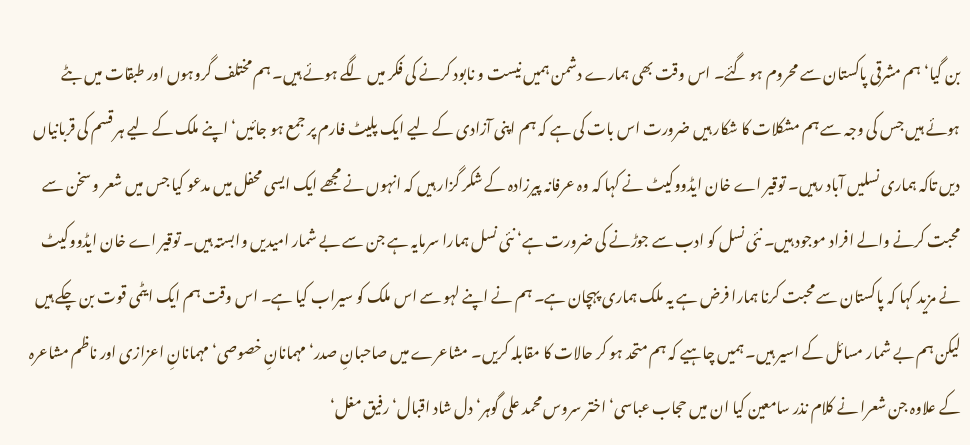بن گیا‘ ہم مشرقی پاکستان سے محروم ہو گئے۔ اس وقت بھی ہمارے دشمن ہمیں نیست و نابود کرنے کی فکر میں لگے ہوئے ہیں۔ ہم مختلف گروہوں اور طبقات میں بٹے ہوئے ہیں جس کی وجہ سے ہم مشکلات کا شکار ہیں ضرورت اس بات کی ہے کہ ہم اپنی آزادی کے لیے ایک پلیٹ فارم پر جمع ہو جائیں‘ اپنے ملک کے لیے ہر قسم کی قربانیاں دیں تاکہ ہماری نسلیں آباد رہیں۔ توقیر اے خان ایڈووکیٹ نے کہا کہ وہ عرفانہ پیرزادہ کے شکر گزار ہیں کہ انہوں نے مجھے ایک ایسی محفل میں مدعو کیا جس میں شعر و سخن سے محبت کرنے والے افراد موجود ہیں۔ نئی نسل کو ادب سے جوڑنے کی ضرورت ہے‘ نئی نسل ہمارا سرمایہ ہے جن سے بے شمار امیدیں وابستہ ہیں۔ توقیر اے خان ایڈووکیٹ نے مزید کہا کہ پاکستان سے محبت کرنا ہمارا فرض ہے یہ ملک ہماری پہچان ہے۔ ہم نے اپنے لہو سے اس ملک کو سیراب کیا ہے۔ اس وقت ہم ایک ایٹمی قوت بن چکے ہیں لیکن ہم بے شمار مسائل کے اسیر ہیں۔ ہمیں چاہیے کہ ہم متحد ہو کر حالات کا مقابلہ کریں۔ مشاعرے میں صاحبانِ صدر‘ مہمانانِ خصوصی‘ مہمانانِ اعزازی اور ناظم مشاعرہ کے علاوہ جن شعرا نے کلام نذر سامعین کیا ان میں حجاب عباسی‘ اختر سروس محمد علی گوہر‘ دل شاد اقبال‘ رفیق مغل‘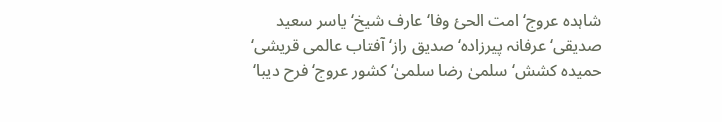شاہدہ عروج‘ امت الحیٔ وفا‘ عارف شیخ‘ یاسر سعید صدیقی‘ عرفانہ پیرزادہ‘ صدیق راز‘ آفتاب عالمی قریشی‘ حمیدہ کشش‘ سلمیٰ رضا سلمیٰ‘ کشور عروج‘ فرح دیبا‘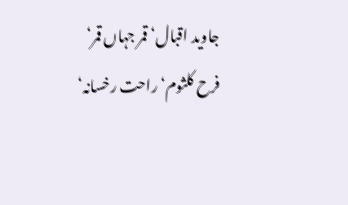جاوید اقبال‘ قمر جہاں قمر‘ فرح کلثوم‘ راحت رخسانہ‘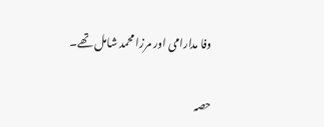وفا مدارامی اور مرزا محمد شامل تھے۔

حصہ